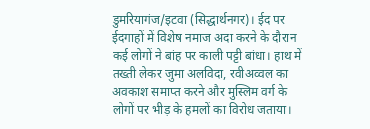डुमरियागंज/इटवा (सिद्धार्थनगर)। ईद पर ईदगाहों में विशेष नमाज अदा करने के दौरान कई लोगों ने बांह पर काली पट्टी बांधा। हाथ में तख्ती लेकर जुमा अलविदा, रवीअव्वल का अवकाश समाप्त करने और मुस्लिम वर्ग के लोगों पर भीड़ के हमलों का विरोध जताया।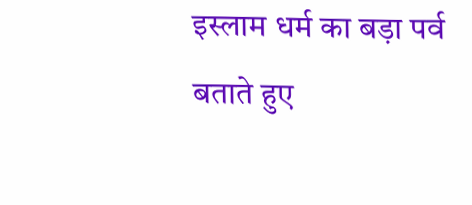इस्लाम धर्म का बड़ा पर्व बताते हुए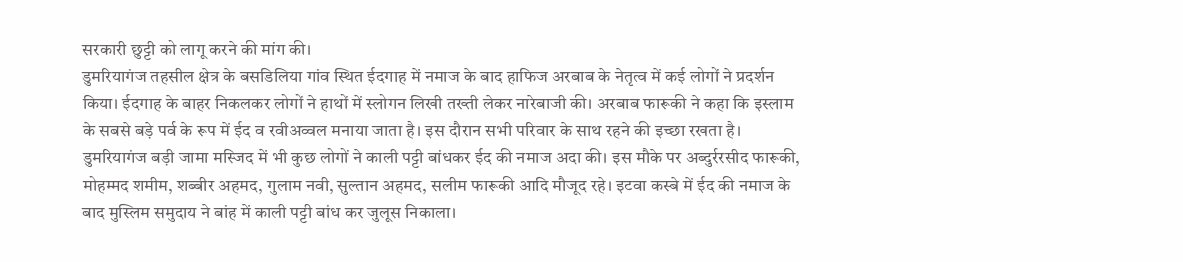सरकारी छुट्टी को लागू करने की मांग की।
डुमरियागंज तहसील क्षेत्र के बसडिलिया गांव स्थित ईदगाह में नमाज के बाद हाफिज अरबाब के नेतृत्व में कई लोगों ने प्रदर्शन किया। ईदगाह के बाहर निकलकर लोगों ने हाथों में स्लोगन लिखी तख्ती लेकर नारेबाजी की। अरबाब फारूकी ने कहा कि इस्लाम के सबसे बड़े पर्व के रूप में ईद व रवीअव्वल मनाया जाता है। इस दौरान सभी परिवार के साथ रहने की इच्छा रखता है। डुमरियागंज बड़ी जामा मस्जिद में भी कुछ लोगों ने काली पट्टी बांधकर ईद की नमाज अदा की। इस मौके पर अब्दुर्ररसीद फारूकी, मोहम्मद शमीम, शब्बीर अहमद, गुलाम नवी, सुल्तान अहमद, सलीम फारूकी आदि मौजूद रहे। इटवा कस्बे में ईद की नमाज के बाद मुस्लिम समुदाय ने बांह में काली पट्टी बांध कर जुलूस निकाला।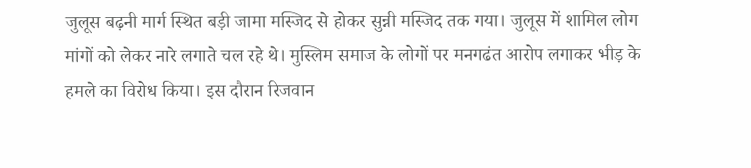जुलूस बढ़नी मार्ग स्थित बड़ी जामा मस्जिद से होकर सुन्नी मस्जिद तक गया। जुलूस में शामिल लोग मांगों को लेकर नारे लगाते चल रहे थे। मुस्लिम समाज के लोगों पर मनगढंत आरोप लगाकर भीड़ के हमले का विरोध किया। इस दौरान रिजवान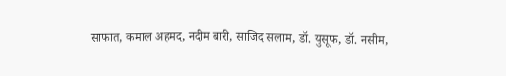साफात, कमाल अहमद, नदीम बारी, साजिद सलाम, डॉ. युसूफ, डॉ. नसीम,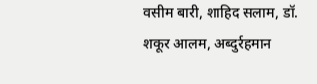वसीम बारी, शाहिद सलाम, डॉ. शकूर आलम, अब्दुर्रहमान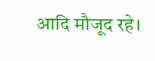आदि मौजूद रहे।